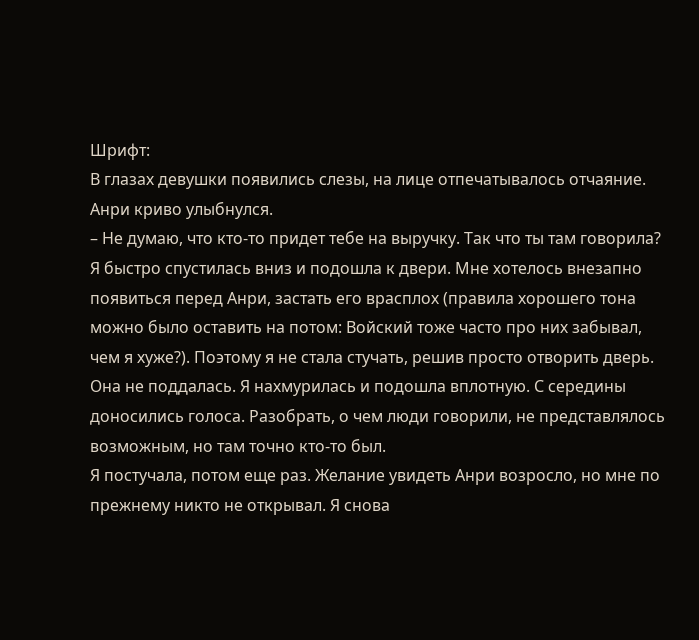Шрифт:
В глазах девушки появились слезы, на лице отпечатывалось отчаяние. Анри криво улыбнулся.
– Не думаю, что кто-то придет тебе на выручку. Так что ты там говорила?
Я быстро спустилась вниз и подошла к двери. Мне хотелось внезапно появиться перед Анри, застать его врасплох (правила хорошего тона можно было оставить на потом: Войский тоже часто про них забывал, чем я хуже?). Поэтому я не стала стучать, решив просто отворить дверь. Она не поддалась. Я нахмурилась и подошла вплотную. С середины доносились голоса. Разобрать, о чем люди говорили, не представлялось возможным, но там точно кто-то был.
Я постучала, потом еще раз. Желание увидеть Анри возросло, но мне по прежнему никто не открывал. Я снова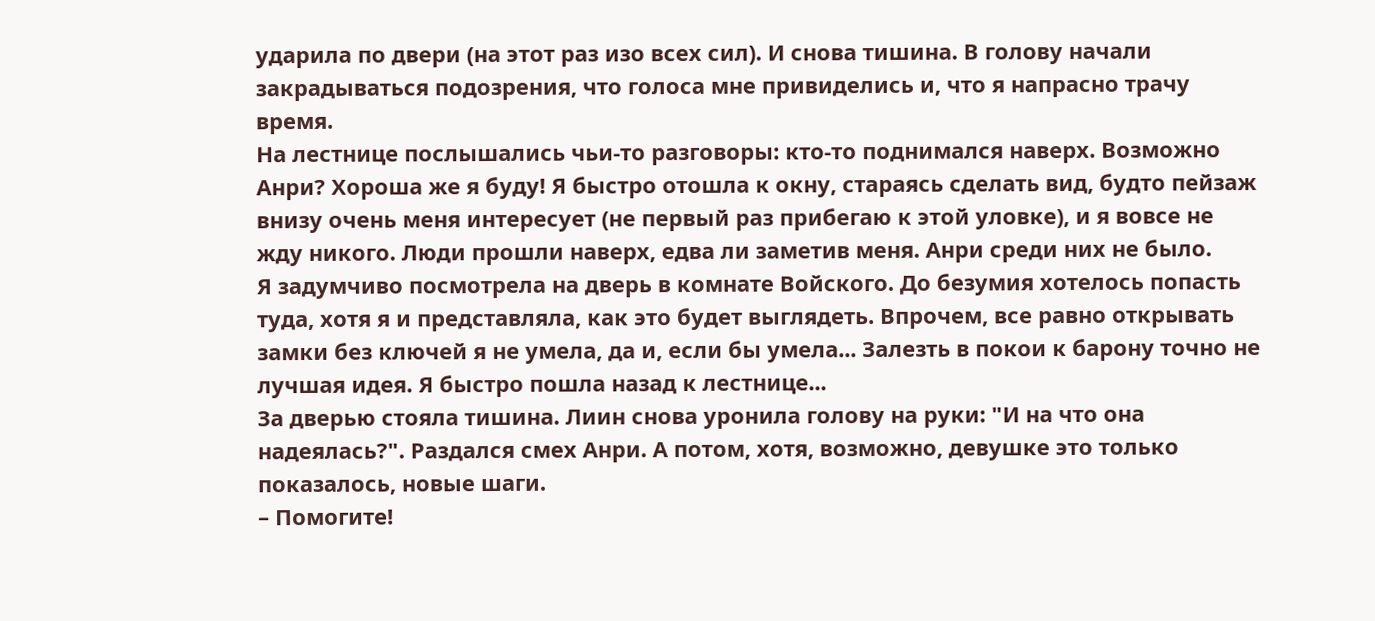ударила по двери (на этот раз изо всех сил). И снова тишина. В голову начали закрадываться подозрения, что голоса мне привиделись и, что я напрасно трачу время.
На лестнице послышались чьи-то разговоры: кто-то поднимался наверх. Возможно Анри? Хороша же я буду! Я быстро отошла к окну, стараясь сделать вид, будто пейзаж внизу очень меня интересует (не первый раз прибегаю к этой уловке), и я вовсе не жду никого. Люди прошли наверх, едва ли заметив меня. Анри среди них не было.
Я задумчиво посмотрела на дверь в комнате Войского. До безумия хотелось попасть туда, хотя я и представляла, как это будет выглядеть. Впрочем, все равно открывать замки без ключей я не умела, да и, если бы умела... Залезть в покои к барону точно не лучшая идея. Я быстро пошла назад к лестнице...
За дверью стояла тишина. Лиин снова уронила голову на руки: "И на что она надеялась?". Раздался смех Анри. А потом, хотя, возможно, девушке это только показалось, новые шаги.
– Помогите!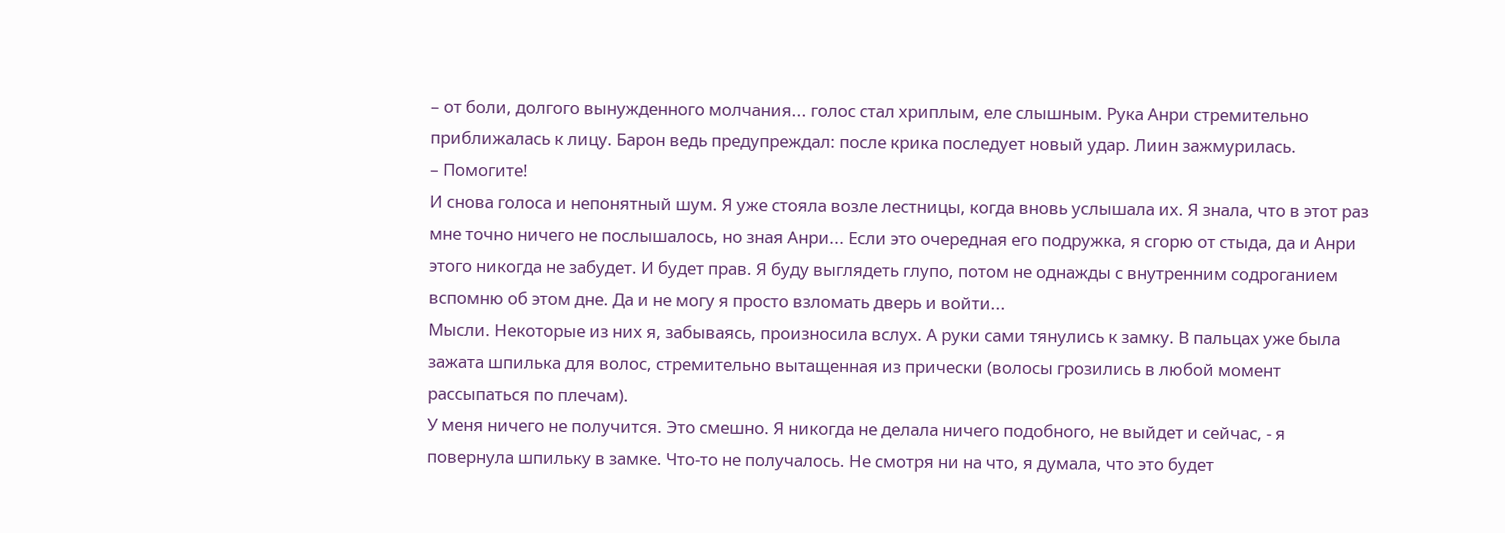– от боли, долгого вынужденного молчания... голос стал хриплым, еле слышным. Рука Анри стремительно приближалась к лицу. Барон ведь предупреждал: после крика последует новый удар. Лиин зажмурилась.
– Помогите!
И снова голоса и непонятный шум. Я уже стояла возле лестницы, когда вновь услышала их. Я знала, что в этот раз мне точно ничего не послышалось, но зная Анри... Если это очередная его подружка, я сгорю от стыда, да и Анри этого никогда не забудет. И будет прав. Я буду выглядеть глупо, потом не однажды с внутренним содроганием вспомню об этом дне. Да и не могу я просто взломать дверь и войти...
Мысли. Некоторые из них я, забываясь, произносила вслух. А руки сами тянулись к замку. В пальцах уже была зажата шпилька для волос, стремительно вытащенная из прически (волосы грозились в любой момент рассыпаться по плечам).
У меня ничего не получится. Это смешно. Я никогда не делала ничего подобного, не выйдет и сейчас, - я повернула шпильку в замке. Что-то не получалось. Не смотря ни на что, я думала, что это будет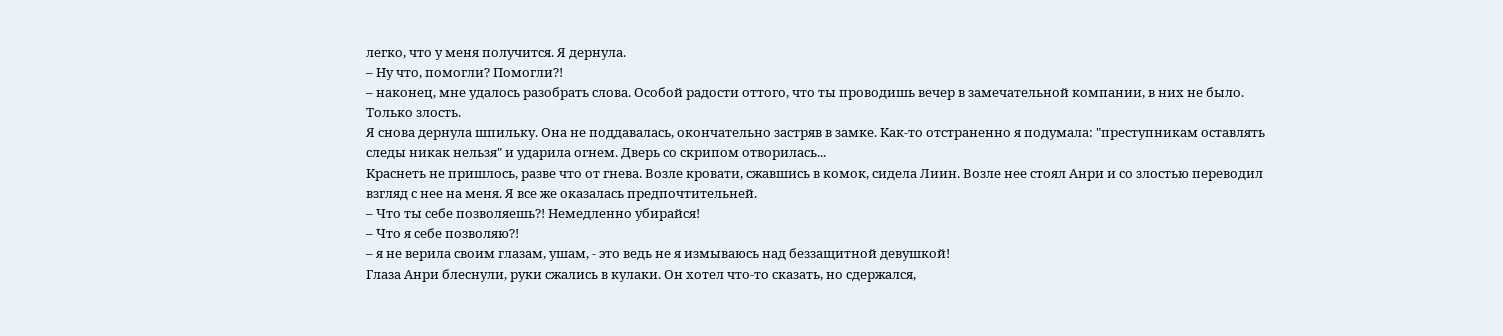легко, что у меня получится. Я дернула.
– Ну что, помогли? Помогли?!
– наконец, мне удалось разобрать слова. Особой радости оттого, что ты проводишь вечер в замечательной компании, в них не было. Только злость.
Я снова дернула шпильку. Она не поддавалась, окончательно застряв в замке. Как-то отстраненно я подумала: "преступникам оставлять следы никак нельзя" и ударила огнем. Дверь со скрипом отворилась...
Краснеть не пришлось, разве что от гнева. Возле кровати, сжавшись в комок, сидела Лиин. Возле нее стоял Анри и со злостью переводил взгляд с нее на меня. Я все же оказалась предпочтительней.
– Что ты себе позволяешь?! Немедленно убирайся!
– Что я себе позволяю?!
– я не верила своим глазам, ушам, - это ведь не я измываюсь над беззащитной девушкой!
Глаза Анри блеснули, руки сжались в кулаки. Он хотел что-то сказать, но сдержался,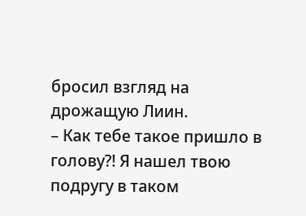бросил взгляд на дрожащую Лиин.
– Как тебе такое пришло в голову?! Я нашел твою подругу в таком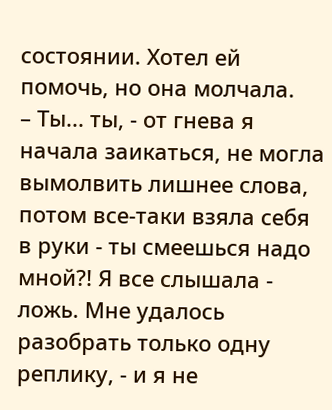состоянии. Хотел ей помочь, но она молчала.
– Ты... ты, - от гнева я начала заикаться, не могла вымолвить лишнее слова, потом все-таки взяла себя в руки - ты смеешься надо мной?! Я все слышала - ложь. Мне удалось разобрать только одну реплику, - и я не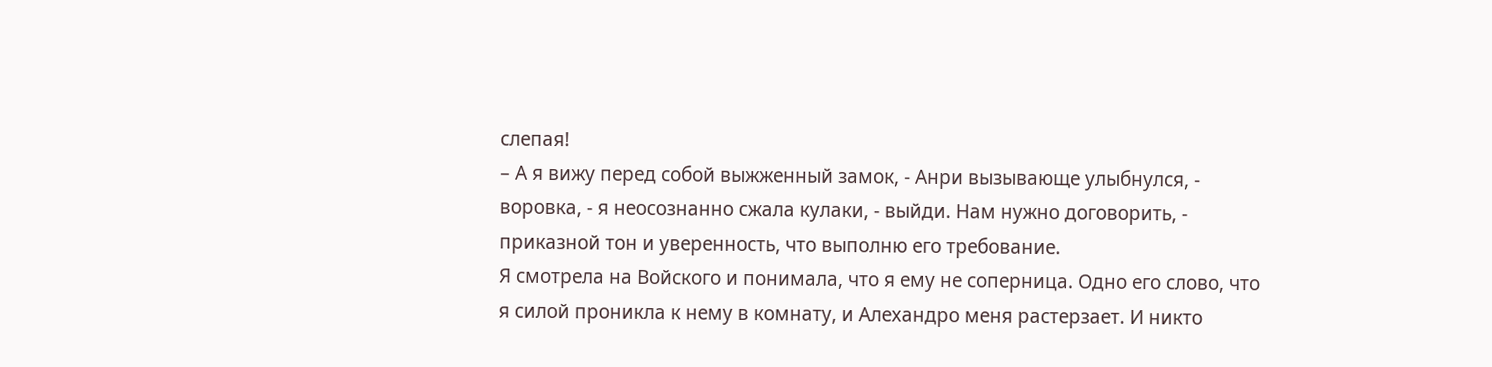слепая!
– А я вижу перед собой выжженный замок, - Анри вызывающе улыбнулся, - воровка, - я неосознанно сжала кулаки, - выйди. Нам нужно договорить, - приказной тон и уверенность, что выполню его требование.
Я смотрела на Войского и понимала, что я ему не соперница. Одно его слово, что я силой проникла к нему в комнату, и Алехандро меня растерзает. И никто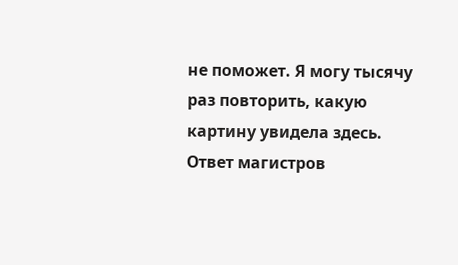не поможет. Я могу тысячу раз повторить, какую картину увидела здесь. Ответ магистров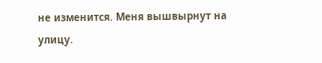не изменится. Меня вышвырнут на улицу.